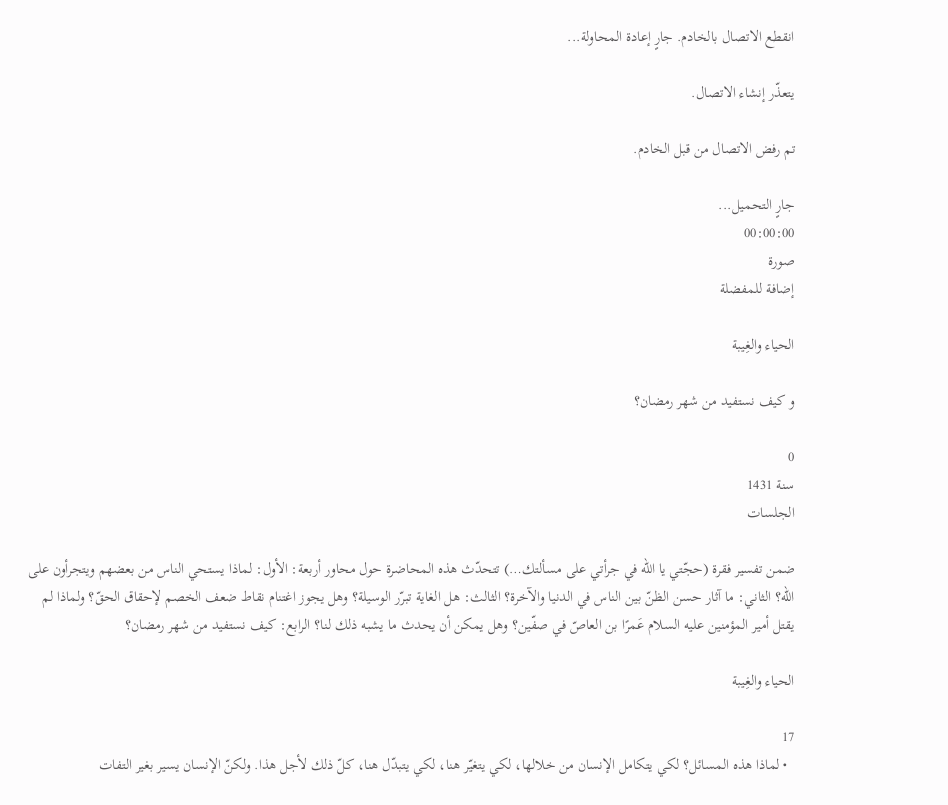انقطع الاتصال بالخادم. جارٍ إعادة المحاولة...

يتعذّر إنشاء الاتصال.

تم رفض الاتصال من قبل الخادم.

جارٍ التحميل...
00:00:00
صورة
إضافة للمفضلة

الحياء والغِيبة

و كيف نستفيد من شهر رمضان؟

0
سنة 1431
الجلسات

ضمن تفسير فقرة (حجّتي يا الله في جرأتي على مسألتك…) تتحدّث هذه المحاضرة حول محاور أربعة: الأول: لماذا يستحي الناس من بعضهم ويتجرأون على الله؟ الثاني: ما آثار حسن الظنّ بين الناس في الدنيا والآخرة؟ الثالث: هل الغاية تبرّر الوسيلة؟ وهل يجوز اغتنام نقاط ضعف الخصم لإحقاق الحقّ؟ ولماذا لم يقتل أمير المؤمنين عليه السلام عَمرًا بن العاصّ في صفّين؟ وهل يمكن أن يحدث ما يشبه ذلك لنا؟ الرابع: كيف نستفيد من شهر رمضان؟

الحياء والغِيبة

17
  • لماذا هذه المسائل؟ لكي يتكامل الإنسان من خلالها، لكي يتغيّر هنا، لكي يتبدّل هنا، كلّ ذلك لأجل هذا. ولكنّ الإنسان يسير بغير التفات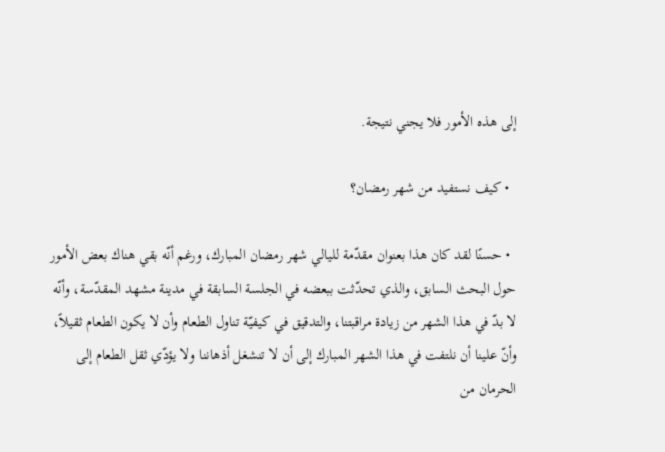إلى هذه الأمور فلا يجني نتيجة.

  • كيف نستفيد من شهر رمضان؟

  • حسنًا لقد كان هذا بعنوان مقدّمة لليالي شهر رمضان المبارك، ورغم أنّه بقي هناك بعض الأمور حول البحث السابق، والذي تحدّثت ببعضه في الجلسة السابقة في مدينة مشهد المقدّسة، وأنّه لا بدّ في هذا الشهر من زيادة مراقبتنا، والتدقيق في كيفيّة تناول الطعام وأن لا يكون الطعام ثقيلاً، وأنّ علينا أن نلتفت في هذا الشهر المبارك إلى أن لا تنشغل أذهاننا ولا يؤدّي ثقل الطعام إلى الحرمان من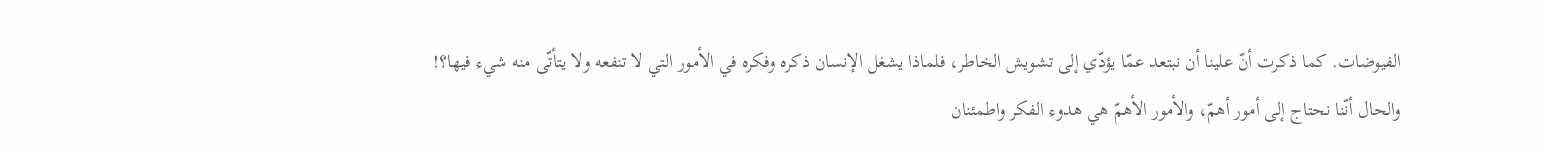الفيوضات. كما ذكرت أنّ علينا أن نبتعد عمّا يؤدّي إلى تشويش الخاطر، فلماذا يشغل الإنسان ذكره وفكره في الأمور التي لا تنفعه ولا يتأتّى منه شيء فيها؟! والحال أنّنا نحتاج إلى أمور أهمّ، والأمور الأهمّ هي هدوء الفكر واطمئنان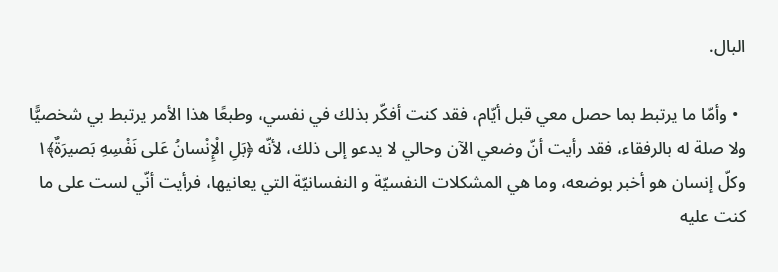البال.

  • وأمّا ما يرتبط بما حصل معي قبل أيّام، فقد كنت أفكّر بذلك في نفسي، وطبعًا هذا الأمر يرتبط بي شخصيًّا ولا صلة له بالرفقاء، فقد رأيت أنّ وضعي الآن وحالي لا يدعو إلى ذلك، لأنّه ﴿بَلِ الْإِنْسانُ عَلى‌ نَفْسِهِ بَصيرَةٌ﴾۱ وكلّ إنسان هو أخبر بوضعه، وما هي المشكلات النفسيّة و النفسانيّة التي يعانيها، فرأيت أنّي لست على ما كنت عليه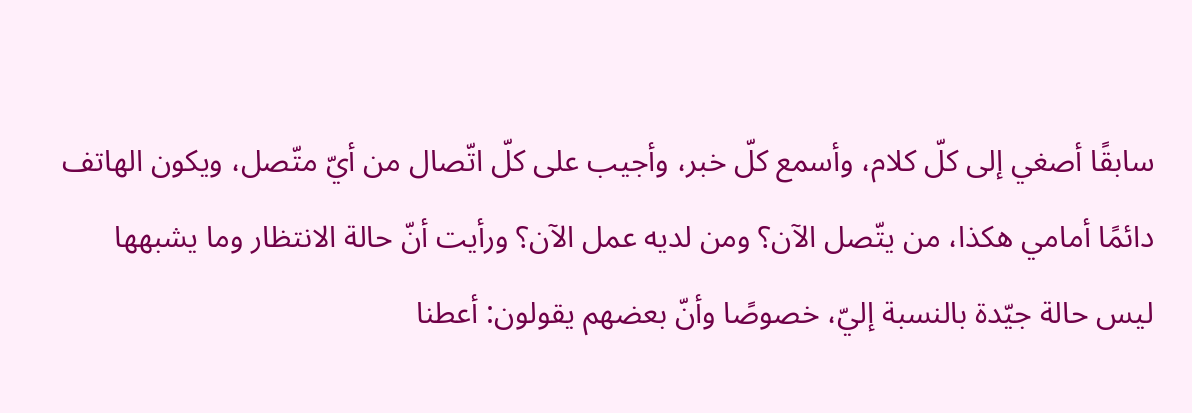سابقًا أصغي إلى كلّ كلام، وأسمع كلّ خبر، وأجيب على كلّ اتّصال من أيّ متّصل، ويكون الهاتف دائمًا أمامي هكذا، من يتّصل الآن؟ ومن لديه عمل الآن؟ ورأيت أنّ حالة الانتظار وما يشبهها ليس حالة جيّدة بالنسبة إليّ، خصوصًا وأنّ بعضهم يقولون: أعطنا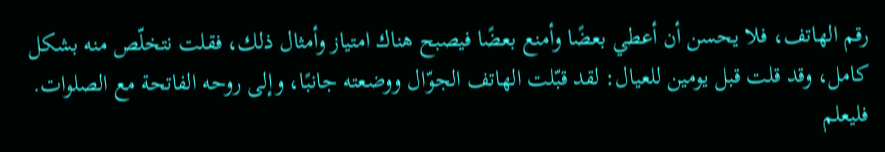رقم الهاتف، فلا يحسن أن أعطي بعضًا وأمنع بعضًا فيصبح هناك امتياز وأمثال ذلك، فقلت نتخلّص منه بشكل كامل، وقد قلت قبل يومين للعيال: لقد قبّلت الهاتف الجوّال ووضعته جانبًا، وإلى روحه الفاتحة مع الصلوات. فليعلم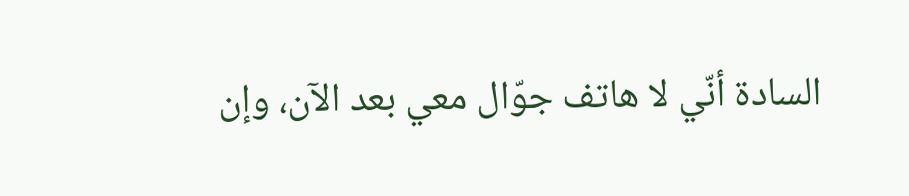السادة أنّي لا هاتف جوّال معي بعد الآن، وإن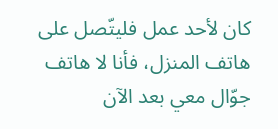كان لأحد عمل فليتّصل على هاتف المنزل، فأنا لا هاتف جوّال معي بعد الآن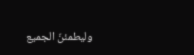وليطمئنّ الجميع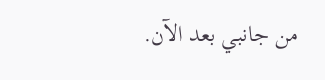من جانبي بعد الآن.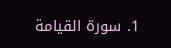1. سورة القيامة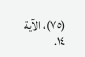(۷٥)، الآية ۱٤.